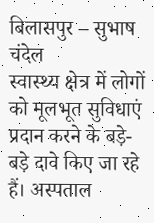बिलासपुर – सुभाष चंदेल
स्वास्थ्य क्षेत्र में लोगों को मूलभूत सुविधाएं प्रदान करने के बड़े-बड़े दावे किए जा रहे हैं। अस्पताल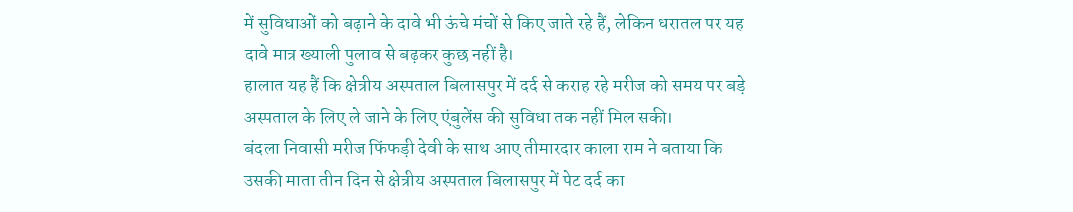में सुविधाओं को बढ़ाने के दावे भी ऊंचे मंचों से किए जाते रहे हैं, लेकिन धरातल पर यह दावे मात्र ख्याली पुलाव से बढ़कर कुछ नहीं है।
हालात यह हैं कि क्षेत्रीय अस्पताल बिलासपुर में दर्द से कराह रहे मरीज को समय पर बड़े अस्पताल के लिए ले जाने के लिए एंबुलेंस की सुविधा तक नहीं मिल सकी।
बंदला निवासी मरीज फिंफड़ी देवी के साथ आए तीमारदार काला राम ने बताया कि उसकी माता तीन दिन से क्षेत्रीय अस्पताल बिलासपुर में पेट दर्द का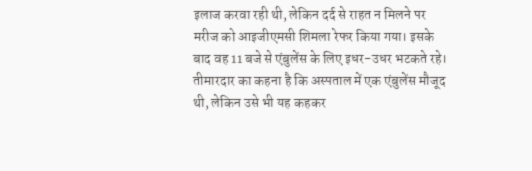इलाज करवा रही थी, लेकिन दर्द से राहत न मिलने पर मरीज को आइजीएमसी शिमला रेफर किया गया। इसके बाद वह 11 बजे से एंबुलेंस के लिए इधर-उधर भटकते रहे।
तीमारदार का कहना है कि अस्पताल में एक एंबुलेंस मौजूद थी, लेकिन उसे भी यह कहकर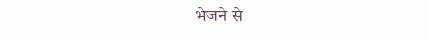भेजने से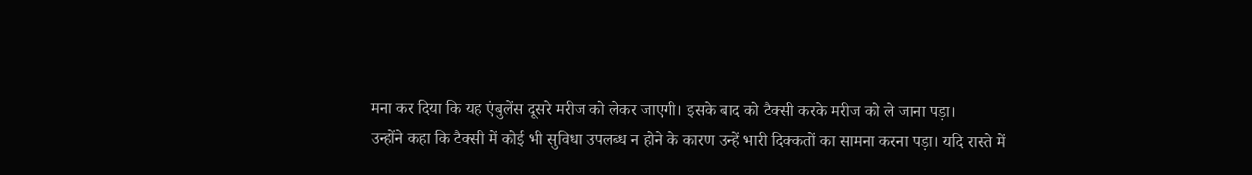मना कर दिया कि यह एंबुलेंस दूसरे मरीज को लेकर जाएगी। इसके बाद को टैक्सी करके मरीज को ले जाना पड़ा।
उन्होंने कहा कि टैक्सी में कोई भी सुविधा उपलब्ध न होने के कारण उन्हें भारी दिक्कतों का सामना करना पड़ा। यदि रास्ते में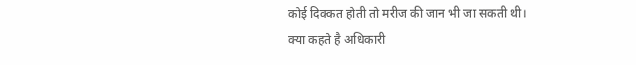कोई दिक्कत होती तो मरीज की जान भी जा सकती थी।
क्या कहते है अधिकारी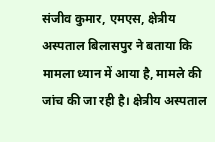संजीव कुमार, एमएस, क्षेत्रीय अस्पताल बिलासपुर ने बताया कि मामला ध्यान में आया है, मामले की जांच की जा रही है। क्षेत्रीय अस्पताल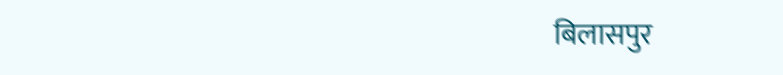बिलासपुर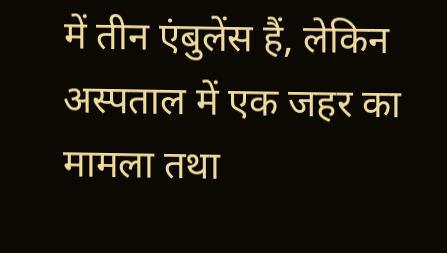में तीन एंबुलेंस हैं, लेकिन अस्पताल में एक जहर का मामला तथा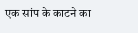एक सांप के काटने का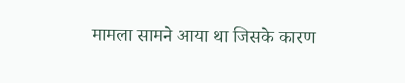मामला सामने आया था जिसके कारण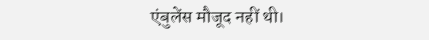एंबुलेंस मौजूद नहीं थी।